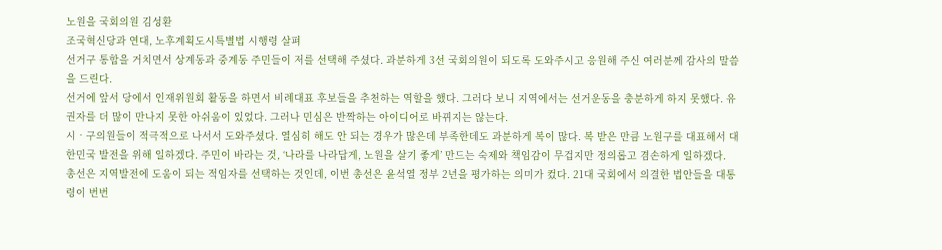노원을 국회의원 김성환
조국혁신당과 연대, 노후계획도시특별법 시행령 살펴
선거구 통합을 거치면서 상계동과 중계동 주민들이 저를 선택해 주셨다. 과분하게 3선 국회의원이 되도록 도와주시고 응원해 주신 여러분께 감사의 말씀을 드린다.
선거에 앞서 당에서 인재위원회 활동을 하면서 비례대표 후보들을 추천하는 역할을 했다. 그러다 보니 지역에서는 선거운동을 충분하게 하지 못했다. 유권자를 더 많이 만나지 못한 아쉬움이 있었다. 그러나 민심은 반짝하는 아이디어로 바뀌지는 않는다.
시‧구의원들이 적극적으로 나서서 도와주셨다. 열심히 해도 안 되는 경우가 많은데 부족한데도 과분하게 복이 많다. 복 받은 만큼 노원구를 대표해서 대한민국 발전을 위해 일하겠다. 주민이 바라는 것, ‘나라를 나라답게, 노원을 살기 좋게’ 만드는 숙제와 책임감이 무겁지만 정의롭고 겸손하게 일하겠다.
총선은 지역발전에 도움이 되는 적임자를 선택하는 것인데, 이번 총선은 윤석열 정부 2년을 평가하는 의미가 컸다. 21대 국회에서 의결한 법안들을 대통령이 번번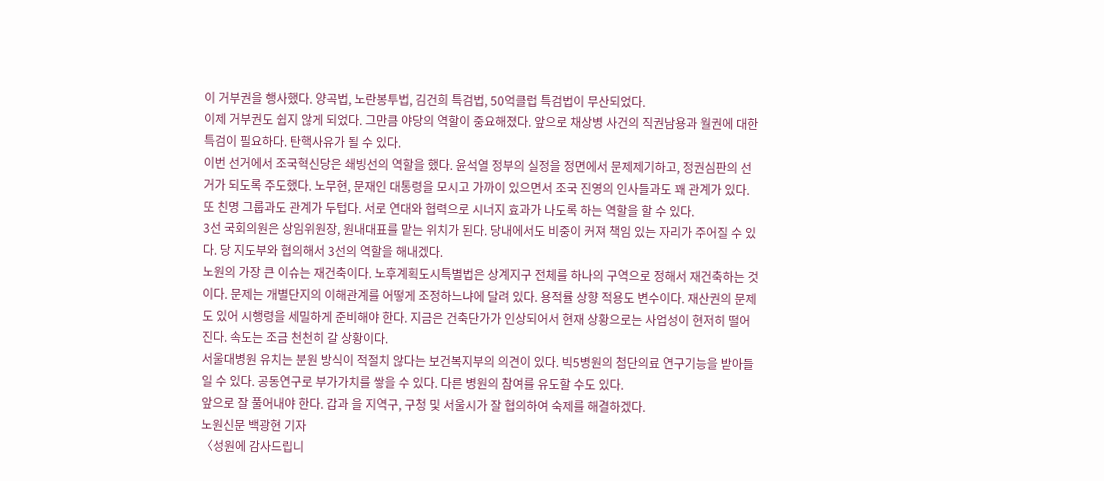이 거부권을 행사했다. 양곡법, 노란봉투법, 김건희 특검법, 50억클럽 특검법이 무산되었다.
이제 거부권도 쉽지 않게 되었다. 그만큼 야당의 역할이 중요해졌다. 앞으로 채상병 사건의 직권남용과 월권에 대한 특검이 필요하다. 탄핵사유가 될 수 있다.
이번 선거에서 조국혁신당은 쇄빙선의 역할을 했다. 윤석열 정부의 실정을 정면에서 문제제기하고, 정권심판의 선거가 되도록 주도했다. 노무현, 문재인 대통령을 모시고 가까이 있으면서 조국 진영의 인사들과도 꽤 관계가 있다. 또 친명 그룹과도 관계가 두텁다. 서로 연대와 협력으로 시너지 효과가 나도록 하는 역할을 할 수 있다.
3선 국회의원은 상임위원장, 원내대표를 맡는 위치가 된다. 당내에서도 비중이 커져 책임 있는 자리가 주어질 수 있다. 당 지도부와 협의해서 3선의 역할을 해내겠다.
노원의 가장 큰 이슈는 재건축이다. 노후계획도시특별법은 상계지구 전체를 하나의 구역으로 정해서 재건축하는 것이다. 문제는 개별단지의 이해관계를 어떻게 조정하느냐에 달려 있다. 용적률 상향 적용도 변수이다. 재산권의 문제도 있어 시행령을 세밀하게 준비해야 한다. 지금은 건축단가가 인상되어서 현재 상황으로는 사업성이 현저히 떨어진다. 속도는 조금 천천히 갈 상황이다.
서울대병원 유치는 분원 방식이 적절치 않다는 보건복지부의 의견이 있다. 빅5병원의 첨단의료 연구기능을 받아들일 수 있다. 공동연구로 부가가치를 쌓을 수 있다. 다른 병원의 참여를 유도할 수도 있다.
앞으로 잘 풀어내야 한다. 갑과 을 지역구, 구청 및 서울시가 잘 협의하여 숙제를 해결하겠다.
노원신문 백광현 기자
〈성원에 감사드립니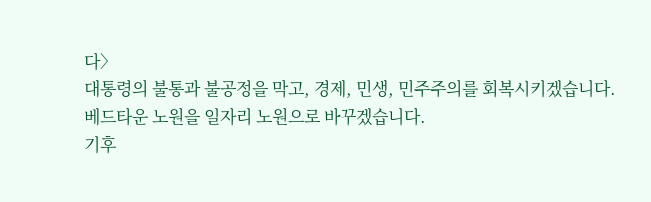다〉
대통령의 불통과 불공정을 막고, 경제, 민생, 민주주의를 회복시키겠습니다.
베드타운 노원을 일자리 노원으로 바꾸겠습니다.
기후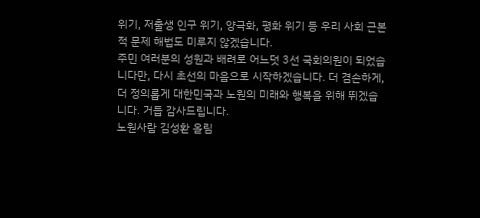위기, 저출생 인구 위기, 양극화, 평화 위기 등 우리 사회 근본적 문제 해법도 미루지 않겠습니다.
주민 여러분의 성원과 배려로 어느덧 3선 국회의원이 되었습니다만, 다시 초선의 마음으로 시작하겠습니다. 더 겸손하게, 더 정의롭게 대한민국과 노원의 미래와 행복을 위해 뛰겠습니다. 거듭 감사드립니다.
노원사람 김성환 올림